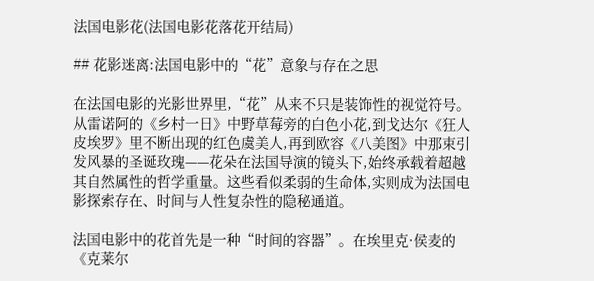法国电影花(法国电影花落花开结局)

## 花影迷离:法国电影中的“花”意象与存在之思

在法国电影的光影世界里,“花”从来不只是装饰性的视觉符号。从雷诺阿的《乡村一日》中野草莓旁的白色小花,到戈达尔《狂人皮埃罗》里不断出现的红色虞美人,再到欧容《八美图》中那束引发风暴的圣诞玫瑰——花朵在法国导演的镜头下,始终承载着超越其自然属性的哲学重量。这些看似柔弱的生命体,实则成为法国电影探索存在、时间与人性复杂性的隐秘通道。

法国电影中的花首先是一种“时间的容器”。在埃里克·侯麦的《克莱尔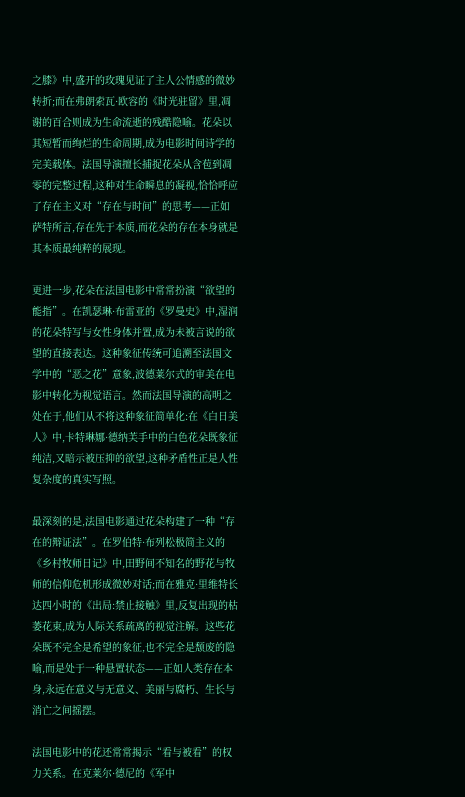之膝》中,盛开的玫瑰见证了主人公情感的微妙转折;而在弗朗索瓦·欧容的《时光驻留》里,凋谢的百合则成为生命流逝的残酷隐喻。花朵以其短暂而绚烂的生命周期,成为电影时间诗学的完美载体。法国导演擅长捕捉花朵从含苞到凋零的完整过程,这种对生命瞬息的凝视,恰恰呼应了存在主义对“存在与时间”的思考——正如萨特所言,存在先于本质,而花朵的存在本身就是其本质最纯粹的展现。

更进一步,花朵在法国电影中常常扮演“欲望的能指”。在凯瑟琳·布雷亚的《罗曼史》中,湿润的花朵特写与女性身体并置,成为未被言说的欲望的直接表达。这种象征传统可追溯至法国文学中的“恶之花”意象,波德莱尔式的审美在电影中转化为视觉语言。然而法国导演的高明之处在于,他们从不将这种象征简单化:在《白日美人》中,卡特琳娜·德纳芙手中的白色花朵既象征纯洁,又暗示被压抑的欲望,这种矛盾性正是人性复杂度的真实写照。

最深刻的是,法国电影通过花朵构建了一种“存在的辩证法”。在罗伯特·布列松极简主义的《乡村牧师日记》中,田野间不知名的野花与牧师的信仰危机形成微妙对话;而在雅克·里维特长达四小时的《出局:禁止接触》里,反复出现的枯萎花束,成为人际关系疏离的视觉注解。这些花朵既不完全是希望的象征,也不完全是颓废的隐喻,而是处于一种悬置状态——正如人类存在本身,永远在意义与无意义、美丽与腐朽、生长与消亡之间摇摆。

法国电影中的花还常常揭示“看与被看”的权力关系。在克莱尔·德尼的《军中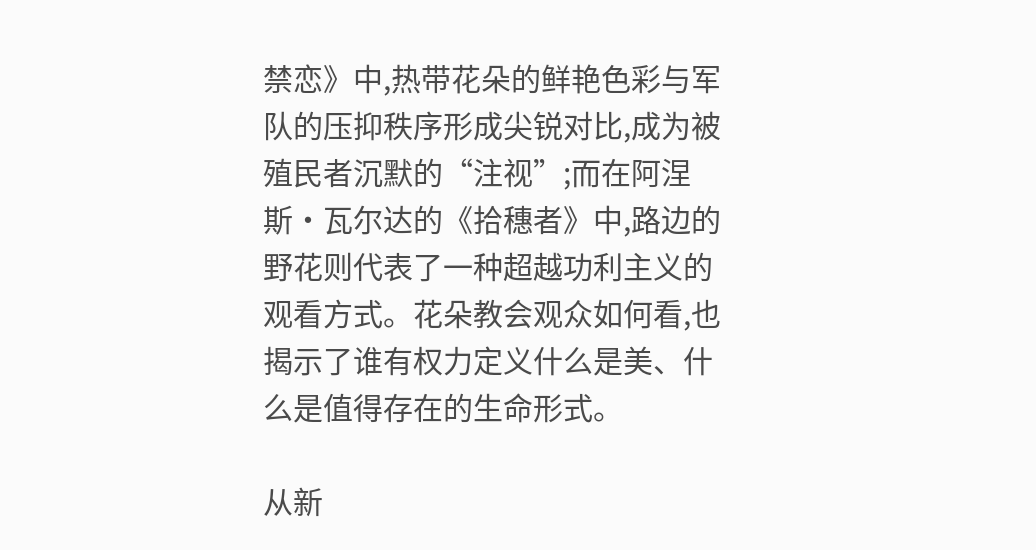禁恋》中,热带花朵的鲜艳色彩与军队的压抑秩序形成尖锐对比,成为被殖民者沉默的“注视”;而在阿涅斯·瓦尔达的《拾穗者》中,路边的野花则代表了一种超越功利主义的观看方式。花朵教会观众如何看,也揭示了谁有权力定义什么是美、什么是值得存在的生命形式。

从新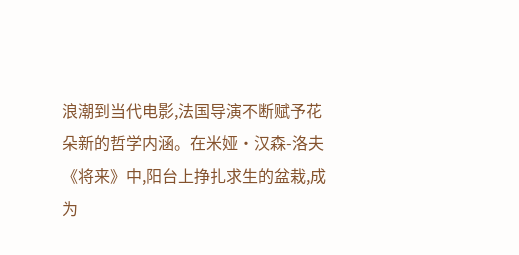浪潮到当代电影,法国导演不断赋予花朵新的哲学内涵。在米娅·汉森-洛夫《将来》中,阳台上挣扎求生的盆栽,成为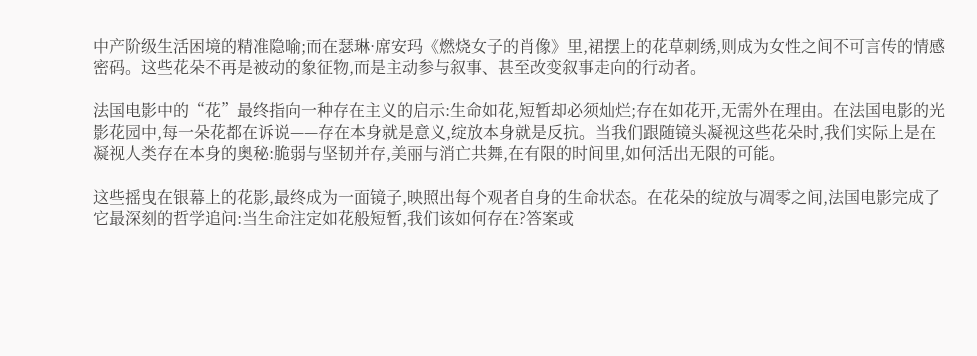中产阶级生活困境的精准隐喻;而在瑟琳·席安玛《燃烧女子的肖像》里,裙摆上的花草刺绣,则成为女性之间不可言传的情感密码。这些花朵不再是被动的象征物,而是主动参与叙事、甚至改变叙事走向的行动者。

法国电影中的“花”最终指向一种存在主义的启示:生命如花,短暂却必须灿烂;存在如花开,无需外在理由。在法国电影的光影花园中,每一朵花都在诉说——存在本身就是意义,绽放本身就是反抗。当我们跟随镜头凝视这些花朵时,我们实际上是在凝视人类存在本身的奥秘:脆弱与坚韧并存,美丽与消亡共舞,在有限的时间里,如何活出无限的可能。

这些摇曳在银幕上的花影,最终成为一面镜子,映照出每个观者自身的生命状态。在花朵的绽放与凋零之间,法国电影完成了它最深刻的哲学追问:当生命注定如花般短暂,我们该如何存在?答案或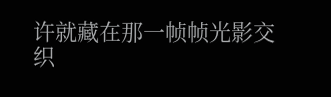许就藏在那一帧帧光影交织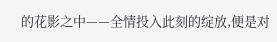的花影之中——全情投入此刻的绽放,便是对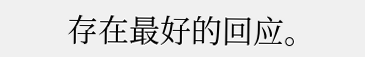存在最好的回应。